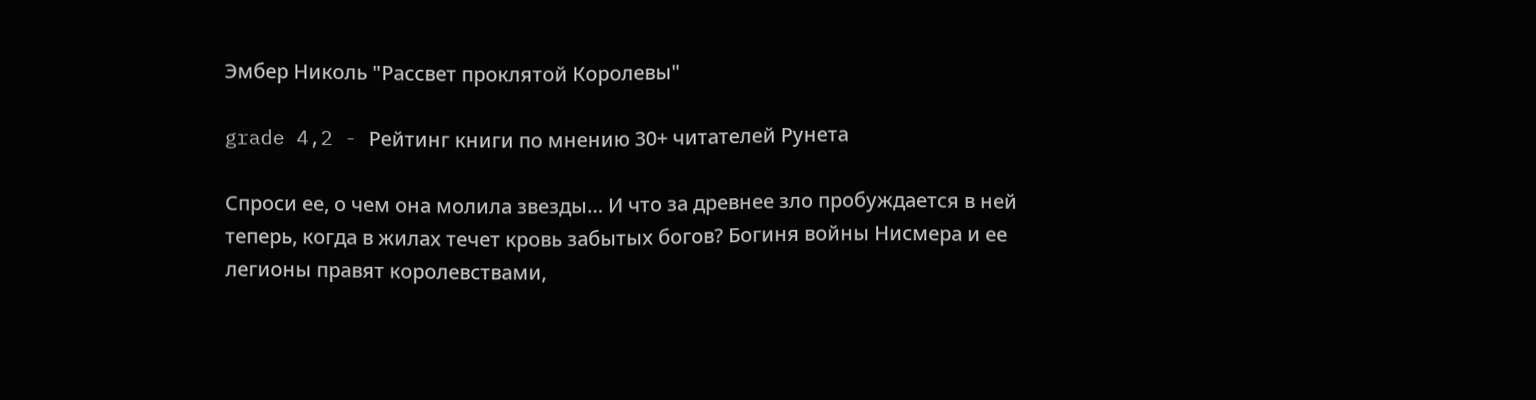Эмбер Николь "Рассвет проклятой Королевы"

grade 4,2 - Рейтинг книги по мнению 30+ читателей Рунета

Спроси ее, о чем она молила звезды… И что за древнее зло пробуждается в ней теперь, когда в жилах течет кровь забытых богов? Богиня войны Нисмера и ее легионы правят королевствами,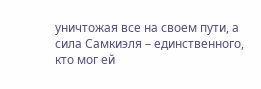уничтожая все на своем пути, а сила Самкиэля – единственного, кто мог ей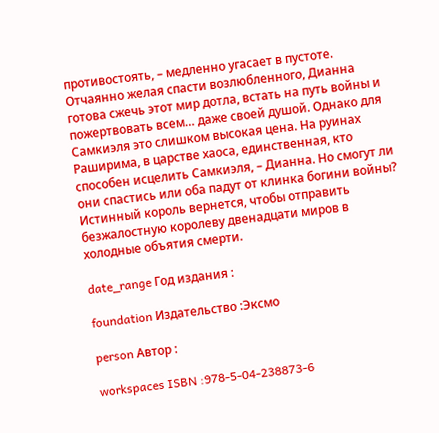противостоять, – медленно угасает в пустоте. Отчаянно желая спасти возлюбленного, Дианна готова сжечь этот мир дотла, встать на путь войны и пожертвовать всем… даже своей душой. Однако для Самкиэля это слишком высокая цена. На руинах Раширима, в царстве хаоса, единственная, кто способен исцелить Самкиэля, – Дианна. Но смогут ли они спастись или оба падут от клинка богини войны? Истинный король вернется, чтобы отправить безжалостную королеву двенадцати миров в холодные объятия смерти.

date_range Год издания :

foundation Издательство :Эксмо

person Автор :

workspaces ISBN :978-5-04-238873-6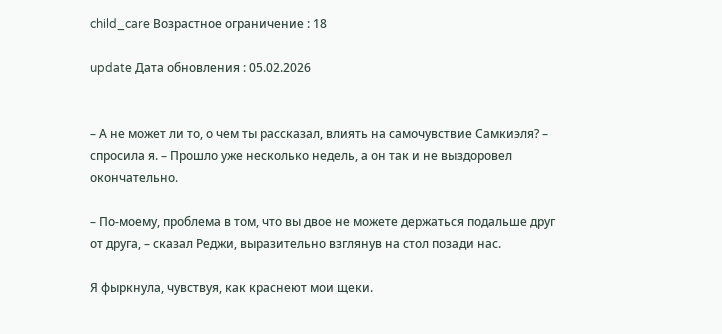child_care Возрастное ограничение : 18

update Дата обновления : 05.02.2026


– А не может ли то, о чем ты рассказал, влиять на самочувствие Самкиэля? – спросила я. – Прошло уже несколько недель, а он так и не выздоровел окончательно.

– По-моему, проблема в том, что вы двое не можете держаться подальше друг от друга, – сказал Реджи, выразительно взглянув на стол позади нас.

Я фыркнула, чувствуя, как краснеют мои щеки.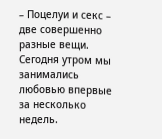– Поцелуи и секс – две совершенно разные вещи. Сегодня утром мы занимались любовью впервые за несколько недель.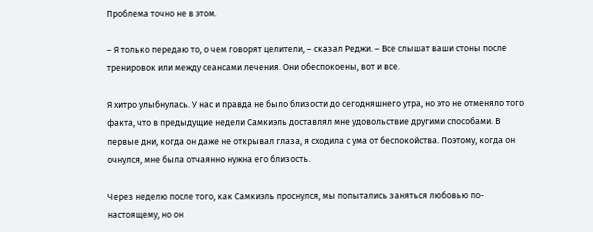Проблема точно не в этом.

– Я только передаю то, о чем говорят целители, – сказал Реджи. – Все слышат ваши стоны после тренировок или между сеансами лечения. Они обеспокоены, вот и все.

Я хитро улыбнулась. У нас и правда не было близости до сегодняшнего утра, но это не отменяло того факта, что в предыдущие недели Самкиэль доставлял мне удовольствие другими способами. В первые дни, когда он даже не открывал глаза, я сходила с ума от беспокойства. Поэтому, когда он очнулся, мне была отчаянно нужна его близость.

Через неделю после того, как Самкиэль проснулся, мы попытались заняться любовью по-настоящему, но он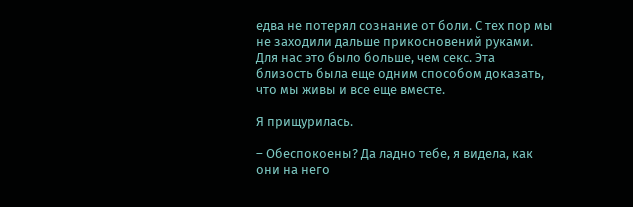едва не потерял сознание от боли. С тех пор мы не заходили дальше прикосновений руками. Для нас это было больше, чем секс. Эта близость была еще одним способом доказать, что мы живы и все еще вместе.

Я прищурилась.

– Обеспокоены? Да ладно тебе, я видела, как они на него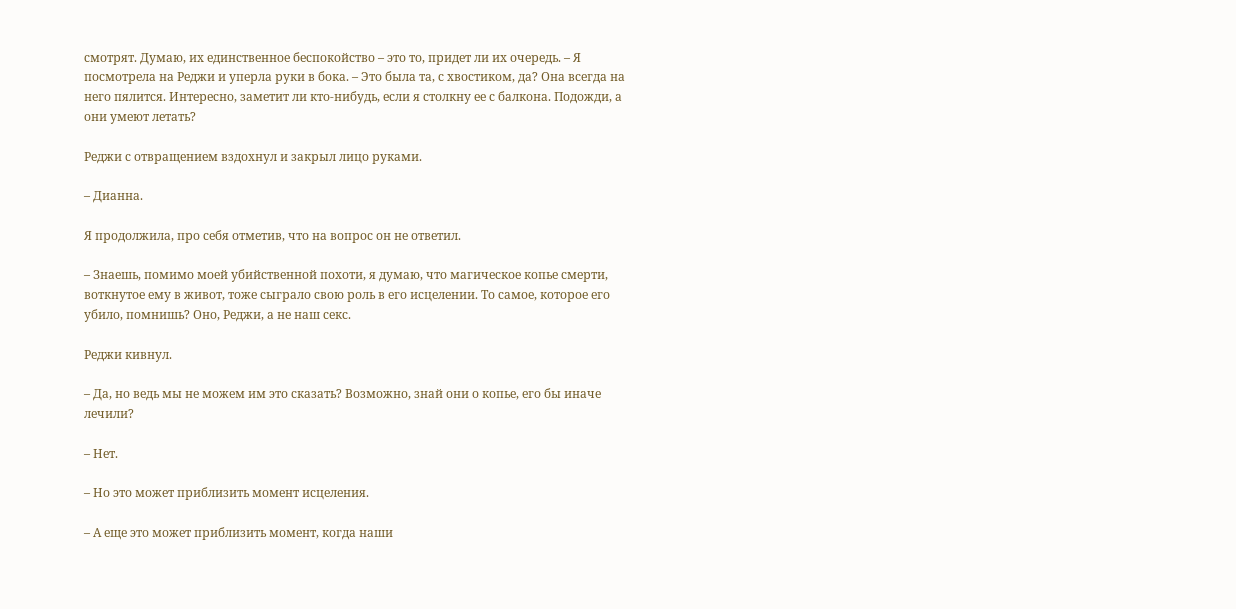смотрят. Думаю, их единственное беспокойство – это то, придет ли их очередь. – Я посмотрела на Реджи и уперла руки в бока. – Это была та, с хвостиком, да? Она всегда на него пялится. Интересно, заметит ли кто-нибудь, если я столкну ее с балкона. Подожди, а они умеют летать?

Реджи с отвращением вздохнул и закрыл лицо руками.

– Дианна.

Я продолжила, про себя отметив, что на вопрос он не ответил.

– Знаешь, помимо моей убийственной похоти, я думаю, что магическое копье смерти, воткнутое ему в живот, тоже сыграло свою роль в его исцелении. То самое, которое его убило, помнишь? Оно, Реджи, а не наш секс.

Реджи кивнул.

– Да, но ведь мы не можем им это сказать? Возможно, знай они о копье, его бы иначе лечили?

– Нет.

– Но это может приблизить момент исцеления.

– А еще это может приблизить момент, когда наши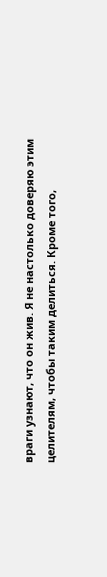враги узнают, что он жив. Я не настолько доверяю этим целителям, чтобы таким делиться. Кроме того,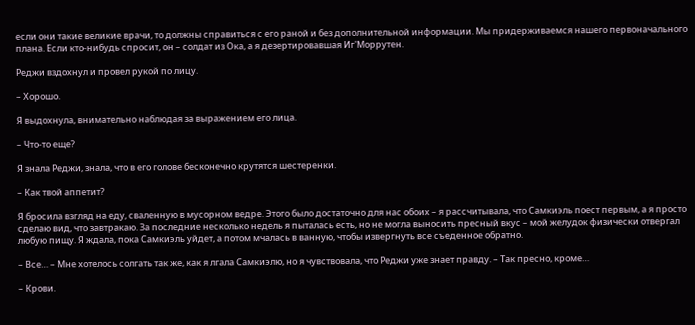если они такие великие врачи, то должны справиться с его раной и без дополнительной информации. Мы придерживаемся нашего первоначального плана. Если кто-нибудь спросит, он – солдат из Ока, а я дезертировавшая Иг'Моррутен.

Реджи вздохнул и провел рукой по лицу.

– Хорошо.

Я выдохнула, внимательно наблюдая за выражением его лица.

– Что-то еще?

Я знала Реджи, знала, что в его голове бесконечно крутятся шестеренки.

– Как твой аппетит?

Я бросила взгляд на еду, сваленную в мусорном ведре. Этого было достаточно для нас обоих – я рассчитывала, что Самкиэль поест первым, а я просто сделаю вид, что завтракаю. За последние несколько недель я пыталась есть, но не могла выносить пресный вкус – мой желудок физически отвергал любую пищу. Я ждала, пока Самкиэль уйдет, а потом мчалась в ванную, чтобы извергнуть все съеденное обратно.

– Все… – Мне хотелось солгать так же, как я лгала Самкиэлю, но я чувствовала, что Реджи уже знает правду. – Так пресно, кроме…

– Крови.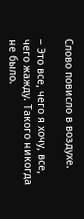Слово повисло в воздухе.

– Это все, чего я хочу, все, чего жажду. Такого никогда не было.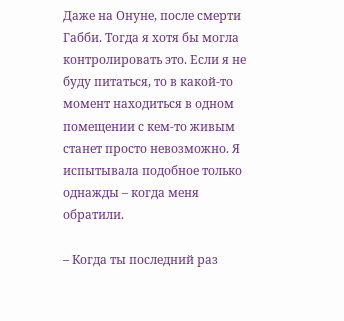Даже на Онуне, после смерти Габби. Тогда я хотя бы могла контролировать это. Если я не буду питаться, то в какой-то момент находиться в одном помещении с кем-то живым станет просто невозможно. Я испытывала подобное только однажды – когда меня обратили.

– Когда ты последний раз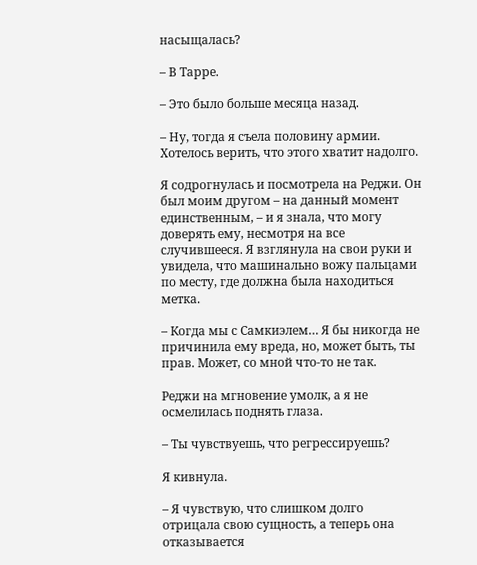насыщалась?

– В Тарре.

– Это было больше месяца назад.

– Ну, тогда я съела половину армии. Хотелось верить, что этого хватит надолго.

Я содрогнулась и посмотрела на Реджи. Он был моим другом – на данный момент единственным, – и я знала, что могу доверять ему, несмотря на все случившееся. Я взглянула на свои руки и увидела, что машинально вожу пальцами по месту, где должна была находиться метка.

– Когда мы с Самкиэлем… Я бы никогда не причинила ему вреда, но, может быть, ты прав. Может, со мной что-то не так.

Реджи на мгновение умолк, а я не осмелилась поднять глаза.

– Ты чувствуешь, что регрессируешь?

Я кивнула.

– Я чувствую, что слишком долго отрицала свою сущность, а теперь она отказывается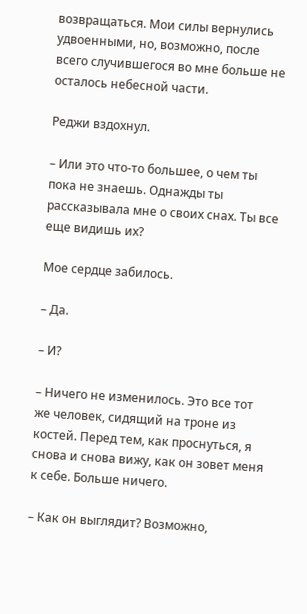возвращаться. Мои силы вернулись удвоенными, но, возможно, после всего случившегося во мне больше не осталось небесной части.

Реджи вздохнул.

– Или это что-то большее, о чем ты пока не знаешь. Однажды ты рассказывала мне о своих снах. Ты все еще видишь их?

Мое сердце забилось.

– Да.

– И?

– Ничего не изменилось. Это все тот же человек, сидящий на троне из костей. Перед тем, как проснуться, я снова и снова вижу, как он зовет меня к себе. Больше ничего.

– Как он выглядит? Возможно,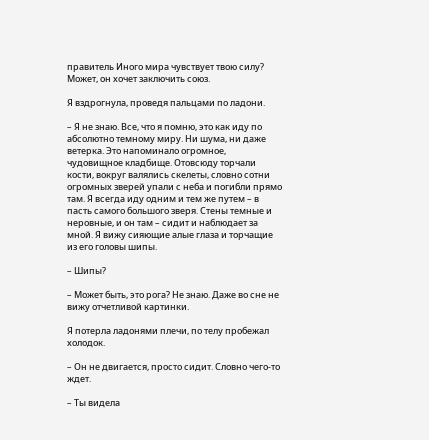правитель Иного мира чувствует твою силу? Может, он хочет заключить союз.

Я вздрогнула, проведя пальцами по ладони.

– Я не знаю. Все, что я помню, это как иду по абсолютно темному миру. Ни шума, ни даже ветерка. Это напоминало огромное, чудовищное кладбище. Отовсюду торчали кости, вокруг валялись скелеты, словно сотни огромных зверей упали с неба и погибли прямо там. Я всегда иду одним и тем же путем – в пасть самого большого зверя. Стены темные и неровные, и он там – сидит и наблюдает за мной. Я вижу сияющие алые глаза и торчащие из его головы шипы.

– Шипы?

– Может быть, это рога? Не знаю. Даже во сне не вижу отчетливой картинки.

Я потерла ладонями плечи, по телу пробежал холодок.

– Он не двигается, просто сидит. Словно чего-то ждет.

– Ты видела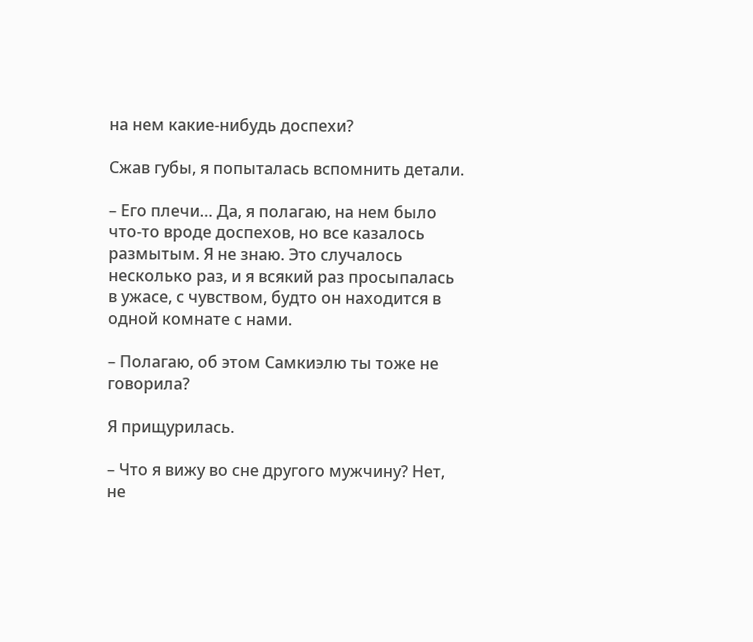на нем какие-нибудь доспехи?

Сжав губы, я попыталась вспомнить детали.

– Его плечи… Да, я полагаю, на нем было что-то вроде доспехов, но все казалось размытым. Я не знаю. Это случалось несколько раз, и я всякий раз просыпалась в ужасе, с чувством, будто он находится в одной комнате с нами.

– Полагаю, об этом Самкиэлю ты тоже не говорила?

Я прищурилась.

– Что я вижу во сне другого мужчину? Нет, не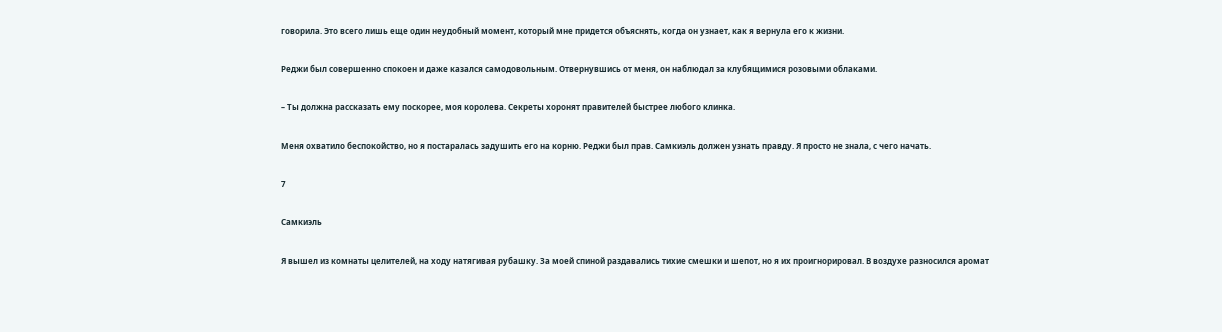говорила. Это всего лишь еще один неудобный момент, который мне придется объяснять, когда он узнает, как я вернула его к жизни.

Реджи был совершенно спокоен и даже казался самодовольным. Отвернувшись от меня, он наблюдал за клубящимися розовыми облаками.

– Ты должна рассказать ему поскорее, моя королева. Секреты хоронят правителей быстрее любого клинка.

Меня охватило беспокойство, но я постаралась задушить его на корню. Реджи был прав. Самкиэль должен узнать правду. Я просто не знала, с чего начать.

7

Самкиэль

Я вышел из комнаты целителей, на ходу натягивая рубашку. За моей спиной раздавались тихие смешки и шепот, но я их проигнорировал. В воздухе разносился аромат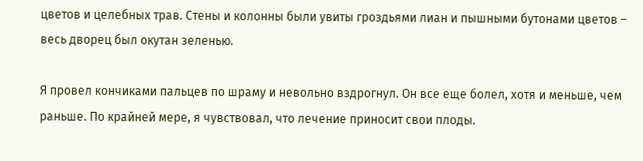цветов и целебных трав. Стены и колонны были увиты гроздьями лиан и пышными бутонами цветов – весь дворец был окутан зеленью.

Я провел кончиками пальцев по шраму и невольно вздрогнул. Он все еще болел, хотя и меньше, чем раньше. По крайней мере, я чувствовал, что лечение приносит свои плоды.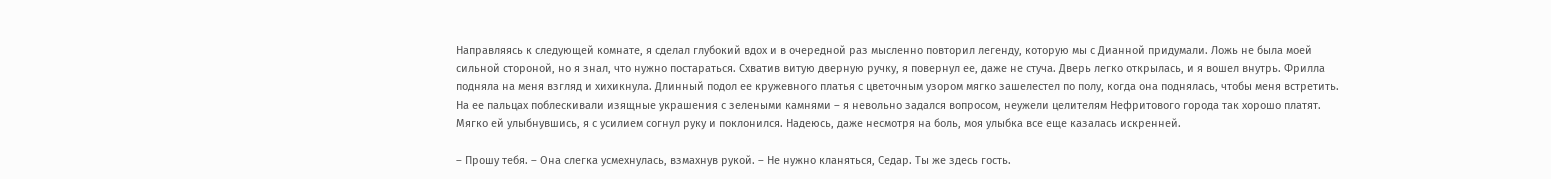Направляясь к следующей комнате, я сделал глубокий вдох и в очередной раз мысленно повторил легенду, которую мы с Дианной придумали. Ложь не была моей сильной стороной, но я знал, что нужно постараться. Схватив витую дверную ручку, я повернул ее, даже не стуча. Дверь легко открылась, и я вошел внутрь. Фрилла подняла на меня взгляд и хихикнула. Длинный подол ее кружевного платья с цветочным узором мягко зашелестел по полу, когда она поднялась, чтобы меня встретить. На ее пальцах поблескивали изящные украшения с зелеными камнями – я невольно задался вопросом, неужели целителям Нефритового города так хорошо платят. Мягко ей улыбнувшись, я с усилием согнул руку и поклонился. Надеюсь, даже несмотря на боль, моя улыбка все еще казалась искренней.

– Прошу тебя. – Она слегка усмехнулась, взмахнув рукой. – Не нужно кланяться, Седар. Ты же здесь гость.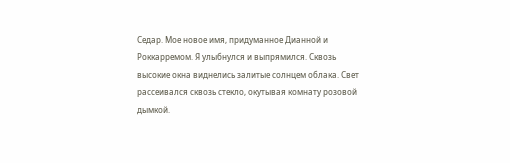Седар. Мое новое имя, придуманное Дианной и Роккарремом. Я улыбнулся и выпрямился. Сквозь высокие окна виднелись залитые солнцем облака. Свет рассеивался сквозь стекло, окутывая комнату розовой дымкой.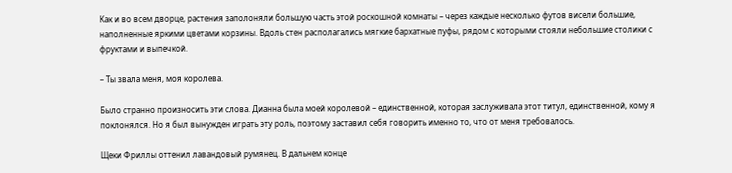Как и во всем дворце, растения заполоняли большую часть этой роскошной комнаты – через каждые несколько футов висели большие, наполненные яркими цветами корзины. Вдоль стен располагались мягкие бархатные пуфы, рядом с которыми стояли небольшие столики с фруктами и выпечкой.

– Ты звала меня, моя королева.

Было странно произносить эти слова. Дианна была моей королевой – единственной, которая заслуживала этот титул, единственной, кому я поклонялся. Но я был вынужден играть эту роль, поэтому заставил себя говорить именно то, что от меня требовалось.

Щеки Фриллы оттенил лавандовый румянец. В дальнем конце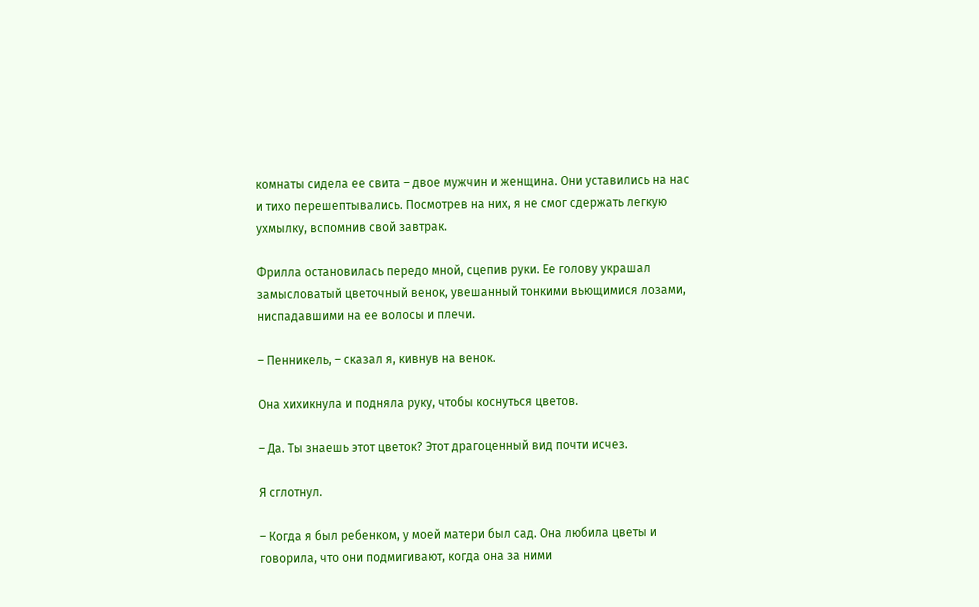комнаты сидела ее свита – двое мужчин и женщина. Они уставились на нас и тихо перешептывались. Посмотрев на них, я не смог сдержать легкую ухмылку, вспомнив свой завтрак.

Фрилла остановилась передо мной, сцепив руки. Ее голову украшал замысловатый цветочный венок, увешанный тонкими вьющимися лозами, ниспадавшими на ее волосы и плечи.

– Пенникель, – сказал я, кивнув на венок.

Она хихикнула и подняла руку, чтобы коснуться цветов.

– Да. Ты знаешь этот цветок? Этот драгоценный вид почти исчез.

Я сглотнул.

– Когда я был ребенком, у моей матери был сад. Она любила цветы и говорила, что они подмигивают, когда она за ними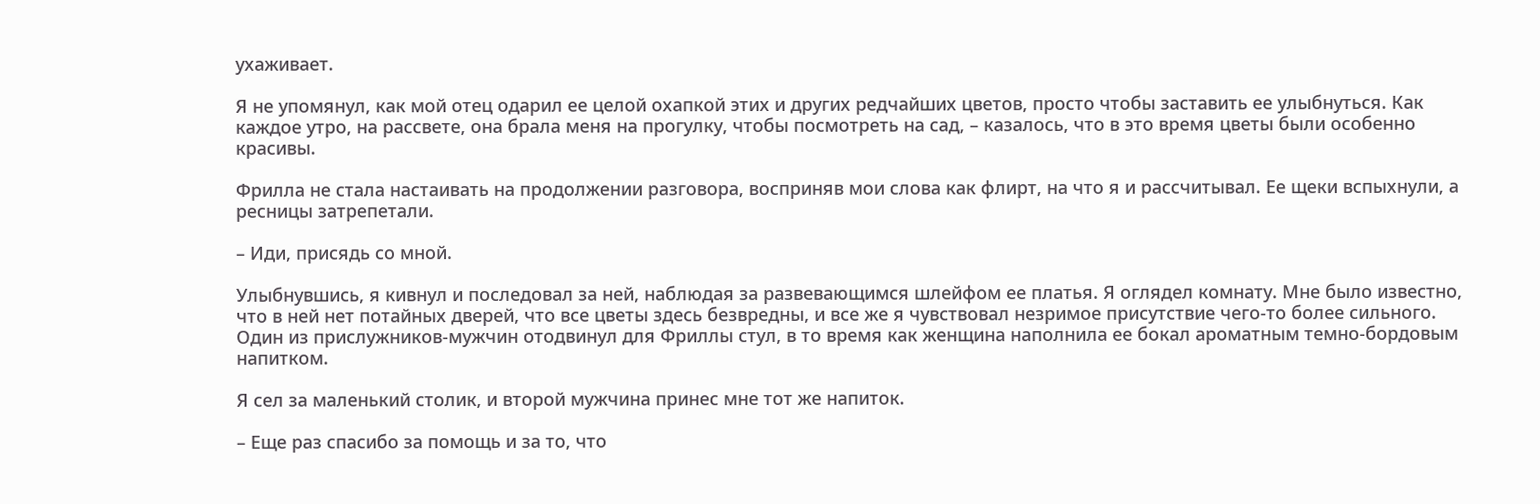ухаживает.

Я не упомянул, как мой отец одарил ее целой охапкой этих и других редчайших цветов, просто чтобы заставить ее улыбнуться. Как каждое утро, на рассвете, она брала меня на прогулку, чтобы посмотреть на сад, – казалось, что в это время цветы были особенно красивы.

Фрилла не стала настаивать на продолжении разговора, восприняв мои слова как флирт, на что я и рассчитывал. Ее щеки вспыхнули, а ресницы затрепетали.

– Иди, присядь со мной.

Улыбнувшись, я кивнул и последовал за ней, наблюдая за развевающимся шлейфом ее платья. Я оглядел комнату. Мне было известно, что в ней нет потайных дверей, что все цветы здесь безвредны, и все же я чувствовал незримое присутствие чего-то более сильного. Один из прислужников-мужчин отодвинул для Фриллы стул, в то время как женщина наполнила ее бокал ароматным темно-бордовым напитком.

Я сел за маленький столик, и второй мужчина принес мне тот же напиток.

– Еще раз спасибо за помощь и за то, что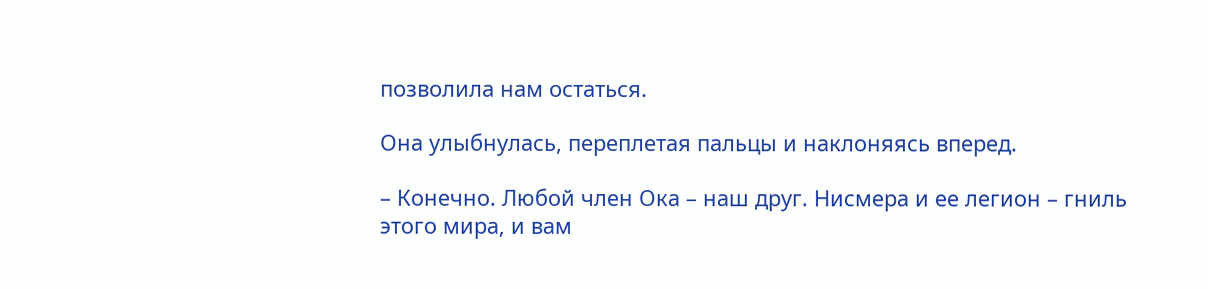позволила нам остаться.

Она улыбнулась, переплетая пальцы и наклоняясь вперед.

– Конечно. Любой член Ока – наш друг. Нисмера и ее легион – гниль этого мира, и вам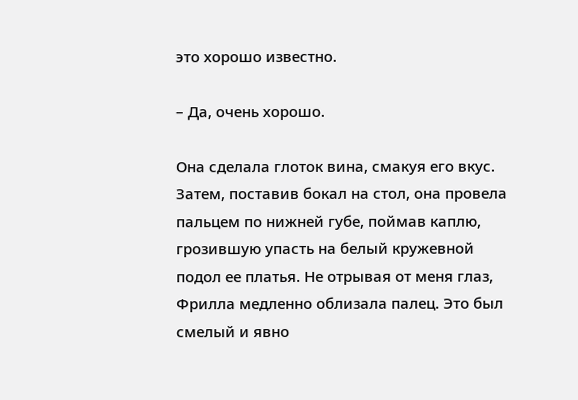это хорошо известно.

– Да, очень хорошо.

Она сделала глоток вина, смакуя его вкус. Затем, поставив бокал на стол, она провела пальцем по нижней губе, поймав каплю, грозившую упасть на белый кружевной подол ее платья. Не отрывая от меня глаз, Фрилла медленно облизала палец. Это был смелый и явно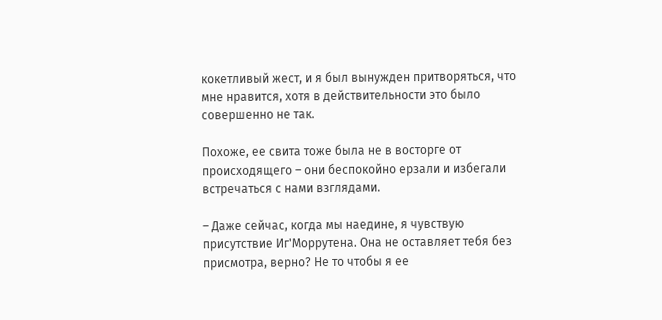кокетливый жест, и я был вынужден притворяться, что мне нравится, хотя в действительности это было совершенно не так.

Похоже, ее свита тоже была не в восторге от происходящего – они беспокойно ерзали и избегали встречаться с нами взглядами.

– Даже сейчас, когда мы наедине, я чувствую присутствие Иг'Моррутена. Она не оставляет тебя без присмотра, верно? Не то чтобы я ее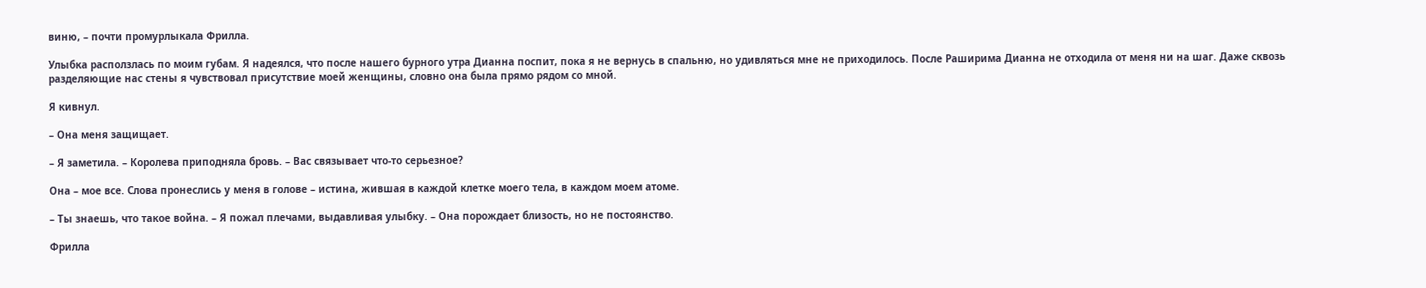виню, – почти промурлыкала Фрилла.

Улыбка расползлась по моим губам. Я надеялся, что после нашего бурного утра Дианна поспит, пока я не вернусь в спальню, но удивляться мне не приходилось. После Раширима Дианна не отходила от меня ни на шаг. Даже сквозь разделяющие нас стены я чувствовал присутствие моей женщины, словно она была прямо рядом со мной.

Я кивнул.

– Она меня защищает.

– Я заметила. – Королева приподняла бровь. – Вас связывает что-то серьезное?

Она – мое все. Слова пронеслись у меня в голове – истина, жившая в каждой клетке моего тела, в каждом моем атоме.

– Ты знаешь, что такое война. – Я пожал плечами, выдавливая улыбку. – Она порождает близость, но не постоянство.

Фрилла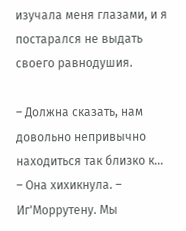изучала меня глазами, и я постарался не выдать своего равнодушия.

– Должна сказать, нам довольно непривычно находиться так близко к… – Она хихикнула. – Иг'Моррутену. Мы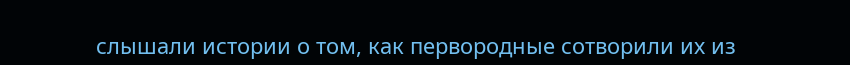слышали истории о том, как первородные сотворили их из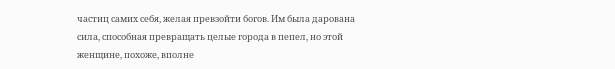частиц самих себя, желая превзойти богов. Им была дарована сила, способная превращать целые города в пепел, но этой женщине, похоже, вполне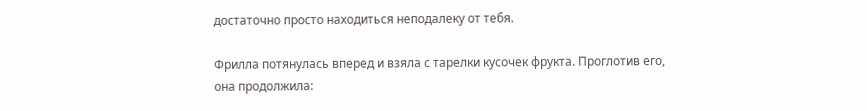достаточно просто находиться неподалеку от тебя.

Фрилла потянулась вперед и взяла с тарелки кусочек фрукта. Проглотив его, она продолжила: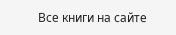Все книги на сайте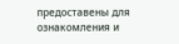предоставены для ознакомления и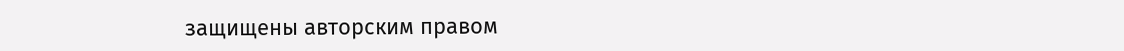защищены авторским правом